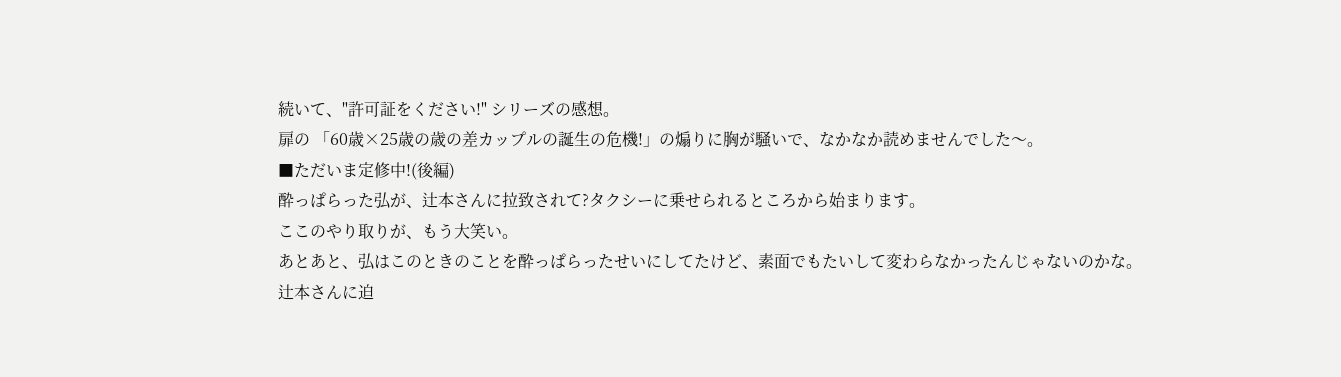続いて、"許可証をください!" シリーズの感想。
扉の 「60歳×25歳の歳の差カップルの誕生の危機!」の煽りに胸が騒いで、なかなか読めませんでした〜。
■ただいま定修中!(後編)
酔っぱらった弘が、辻本さんに拉致されて?タクシーに乗せられるところから始まります。
ここのやり取りが、もう大笑い。
あとあと、弘はこのときのことを酔っぱらったせいにしてたけど、素面でもたいして変わらなかったんじゃないのかな。辻本さんに迫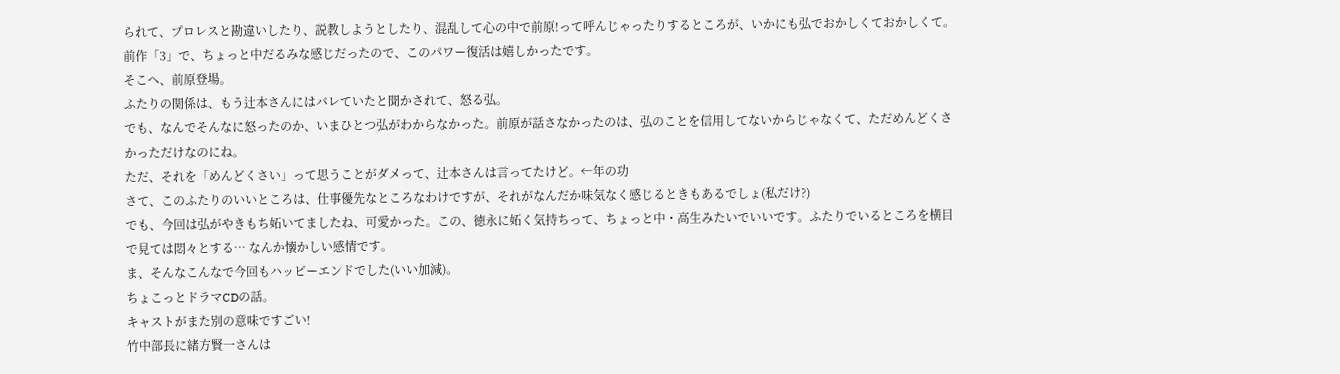られて、プロレスと勘違いしたり、説教しようとしたり、混乱して心の中で前原!って呼んじゃったりするところが、いかにも弘でおかしくておかしくて。
前作「3」で、ちょっと中だるみな感じだったので、このパワー復活は嬉しかったです。
そこへ、前原登場。
ふたりの関係は、もう辻本さんにはバレていたと聞かされて、怒る弘。
でも、なんでそんなに怒ったのか、いまひとつ弘がわからなかった。前原が話さなかったのは、弘のことを信用してないからじゃなくて、ただめんどくさかっただけなのにね。
ただ、それを「めんどくさい」って思うことがダメって、辻本さんは言ってたけど。←年の功
さて、このふたりのいいところは、仕事優先なところなわけですが、それがなんだか味気なく感じるときもあるでしょ(私だけ?)
でも、今回は弘がやきもち妬いてましたね、可愛かった。この、徳永に妬く気持ちって、ちょっと中・高生みたいでいいです。ふたりでいるところを横目で見ては悶々とする… なんか懐かしい感情です。
ま、そんなこんなで今回もハッピーエンドでした(いい加減)。
ちょこっとドラマCDの話。
キャストがまた別の意味ですごい!
竹中部長に緒方賢一さんは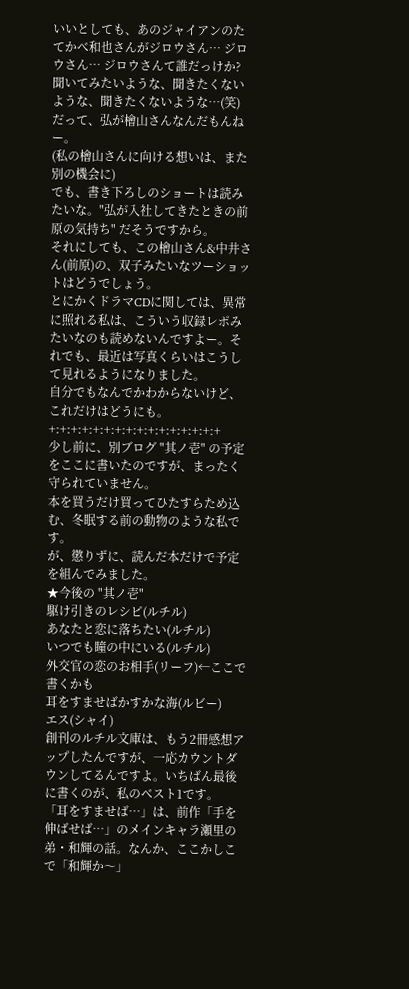いいとしても、あのジャイアンのたてかべ和也さんがジロウさん… ジロウさん… ジロウさんて誰だっけか?
聞いてみたいような、聞きたくないような、聞きたくないような…(笑) だって、弘が檜山さんなんだもんねー。
(私の檜山さんに向ける想いは、また別の機会に)
でも、書き下ろしのショートは読みたいな。"弘が入社してきたときの前原の気持ち" だそうですから。
それにしても、この檜山さん&中井さん(前原)の、双子みたいなツーショットはどうでしょう。
とにかくドラマCDに関しては、異常に照れる私は、こういう収録レポみたいなのも読めないんですよー。それでも、最近は写真くらいはこうして見れるようになりました。
自分でもなんでかわからないけど、これだけはどうにも。
+:+:+:+:+:+:+:+:+:+:+:+:+:+:+:+
少し前に、別ブログ "其ノ壱" の予定をここに書いたのですが、まったく守られていません。
本を買うだけ買ってひたすらため込む、冬眠する前の動物のような私です。
が、懲りずに、読んだ本だけで予定を組んでみました。
★今後の "其ノ壱"
駆け引きのレシピ(ルチル)
あなたと恋に落ちたい(ルチル)
いつでも瞳の中にいる(ルチル)
外交官の恋のお相手(リーフ)←ここで書くかも
耳をすませばかすかな海(ルビー)
エス(シャイ)
創刊のルチル文庫は、もう2冊感想アップしたんですが、一応カウントダウンしてるんですよ。いちばん最後に書くのが、私のベスト1です。
「耳をすませば…」は、前作「手を伸ばせば…」のメインキャラ瀬里の弟・和輝の話。なんか、ここかしこで「和輝か〜」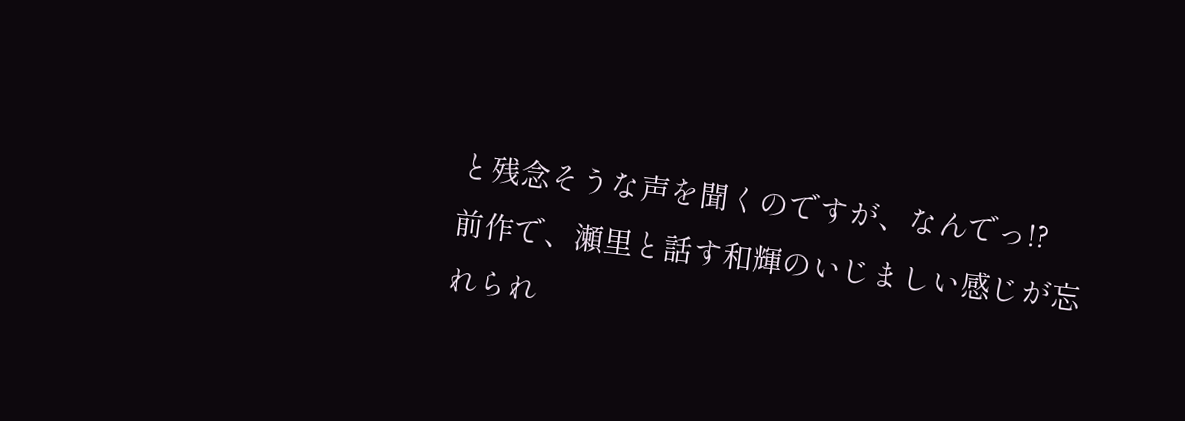と残念そうな声を聞くのですが、なんでっ!?
前作で、瀬里と話す和輝のいじましい感じが忘れられ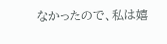なかったので、私は嬉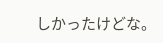しかったけどな。